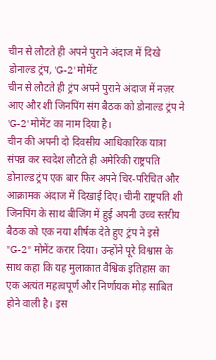चीन से लौटते ही अपने पुराने अंदाज में दिखे डोनाल्ड ट्रंप, 'G-2' मोमेंट
चीन से लौटते ही ट्रंप अपने पुराने अंदाज में नज़र आए और शी जिनपिंग संग बैठक को डोनाल्ड ट्रंप ने 'G-2' मोमेंट का नाम दिया है।
चीन की अपनी दो दिवसीय आधिकारिक यात्रा संपन्न कर स्वदेश लौटते ही अमेरिकी राष्ट्रपति डोनाल्ड ट्रंप एक बार फिर अपने चिर-परिचित और आक्रामक अंदाज में दिखाई दिए। चीनी राष्ट्रपति शी जिनपिंग के साथ बीजिंग में हुई अपनी उच्च स्तरीय बैठक को एक नया शीर्षक देते हुए ट्रंप ने इसे "G-2" मोमेंट करार दिया। उन्होंने पूरे विश्वास के साथ कहा कि यह मुलाकात वैश्विक इतिहास का एक अत्यंत महत्वपूर्ण और निर्णायक मोड़ साबित होने वाली है। इस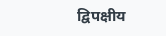द्विपक्षीय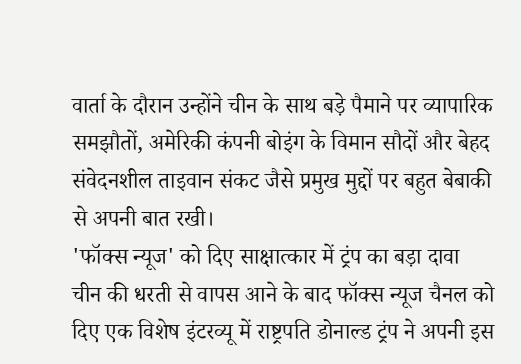वार्ता के दौरान उन्होंने चीन के साथ बड़े पैमाने पर व्यापारिक समझौतों, अमेरिकी कंपनी बोइंग के विमान सौदों और बेहद संवेदनशील ताइवान संकट जैसे प्रमुख मुद्दों पर बहुत बेबाकी से अपनी बात रखी।
'फॉक्स न्यूज' को दिए साक्षात्कार में ट्रंप का बड़ा दावा
चीन की धरती से वापस आने के बाद फॉक्स न्यूज चैनल को दिए एक विशेष इंटरव्यू में राष्ट्रपति डोनाल्ड ट्रंप ने अपनी इस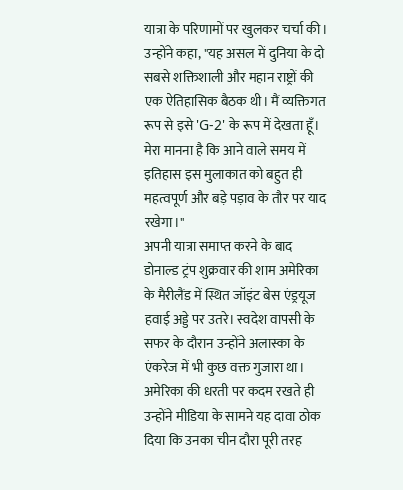यात्रा के परिणामों पर खुलकर चर्चा की। उन्होंने कहा, "यह असल में दुनिया के दो सबसे शक्तिशाली और महान राष्ट्रों की एक ऐतिहासिक बैठक थी। मैं व्यक्तिगत रूप से इसे 'G-2' के रूप में देखता हूँ। मेरा मानना है कि आने वाले समय में इतिहास इस मुलाकात को बहुत ही महत्वपूर्ण और बड़े पड़ाव के तौर पर याद रखेगा।"
अपनी यात्रा समाप्त करने के बाद डोनाल्ड ट्रंप शुक्रवार की शाम अमेरिका के मैरीलैंड में स्थित जॉइंट बेस एंड्रयूज हवाई अड्डे पर उतरे। स्वदेश वापसी के सफर के दौरान उन्होंने अलास्का के एंकरेज में भी कुछ वक्त गुजारा था। अमेरिका की धरती पर कदम रखते ही उन्होंने मीडिया के सामने यह दावा ठोक दिया कि उनका चीन दौरा पूरी तरह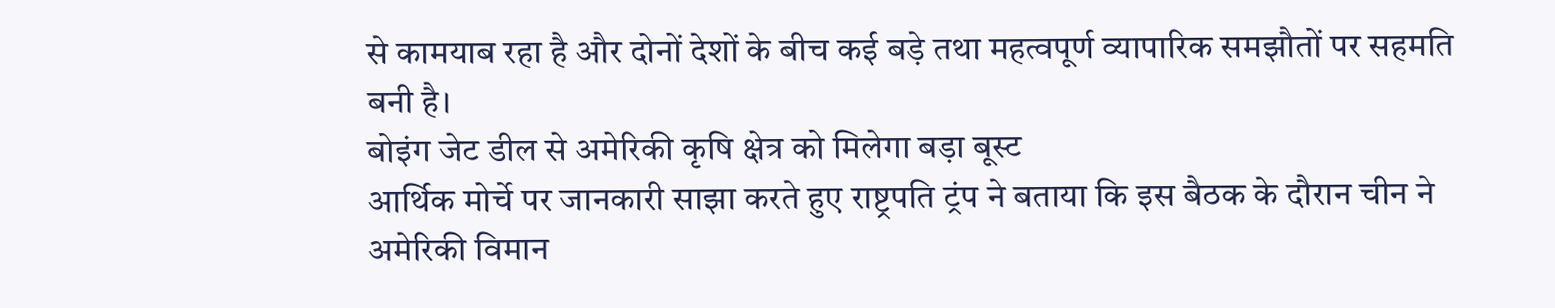से कामयाब रहा है और दोनों देशों के बीच कई बड़े तथा महत्वपूर्ण व्यापारिक समझौतों पर सहमति बनी है।
बोइंग जेट डील से अमेरिकी कृषि क्षेत्र को मिलेगा बड़ा बूस्ट
आर्थिक मोर्चे पर जानकारी साझा करते हुए राष्ट्रपति ट्रंप ने बताया कि इस बैठक के दौरान चीन ने अमेरिकी विमान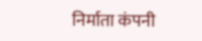निर्माता कंपनी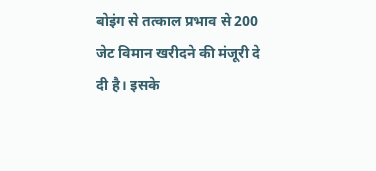बोइंग से तत्काल प्रभाव से 200 जेट विमान खरीदने की मंजूरी दे दी है। इसके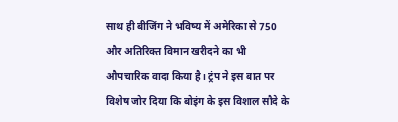साथ ही बीजिंग ने भविष्य में अमेरिका से 750 और अतिरिक्त विमान खरीदने का भी औपचारिक वादा किया है। ट्रंप ने इस बात पर विशेष जोर दिया कि बोइंग के इस विशाल सौदे के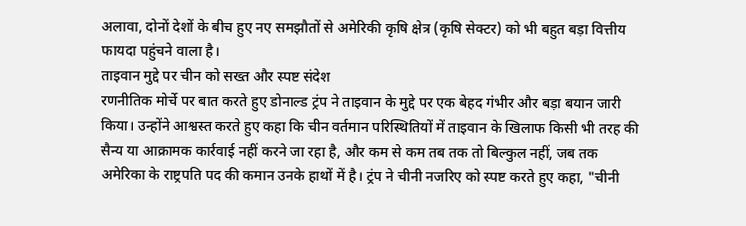अलावा, दोनों देशों के बीच हुए नए समझौतों से अमेरिकी कृषि क्षेत्र (कृषि सेक्टर) को भी बहुत बड़ा वित्तीय फायदा पहुंचने वाला है।
ताइवान मुद्दे पर चीन को सख्त और स्पष्ट संदेश
रणनीतिक मोर्चे पर बात करते हुए डोनाल्ड ट्रंप ने ताइवान के मुद्दे पर एक बेहद गंभीर और बड़ा बयान जारी किया। उन्होंने आश्वस्त करते हुए कहा कि चीन वर्तमान परिस्थितियों में ताइवान के खिलाफ किसी भी तरह की सैन्य या आक्रामक कार्रवाई नहीं करने जा रहा है, और कम से कम तब तक तो बिल्कुल नहीं, जब तक अमेरिका के राष्ट्रपति पद की कमान उनके हाथों में है। ट्रंप ने चीनी नजरिए को स्पष्ट करते हुए कहा, "चीनी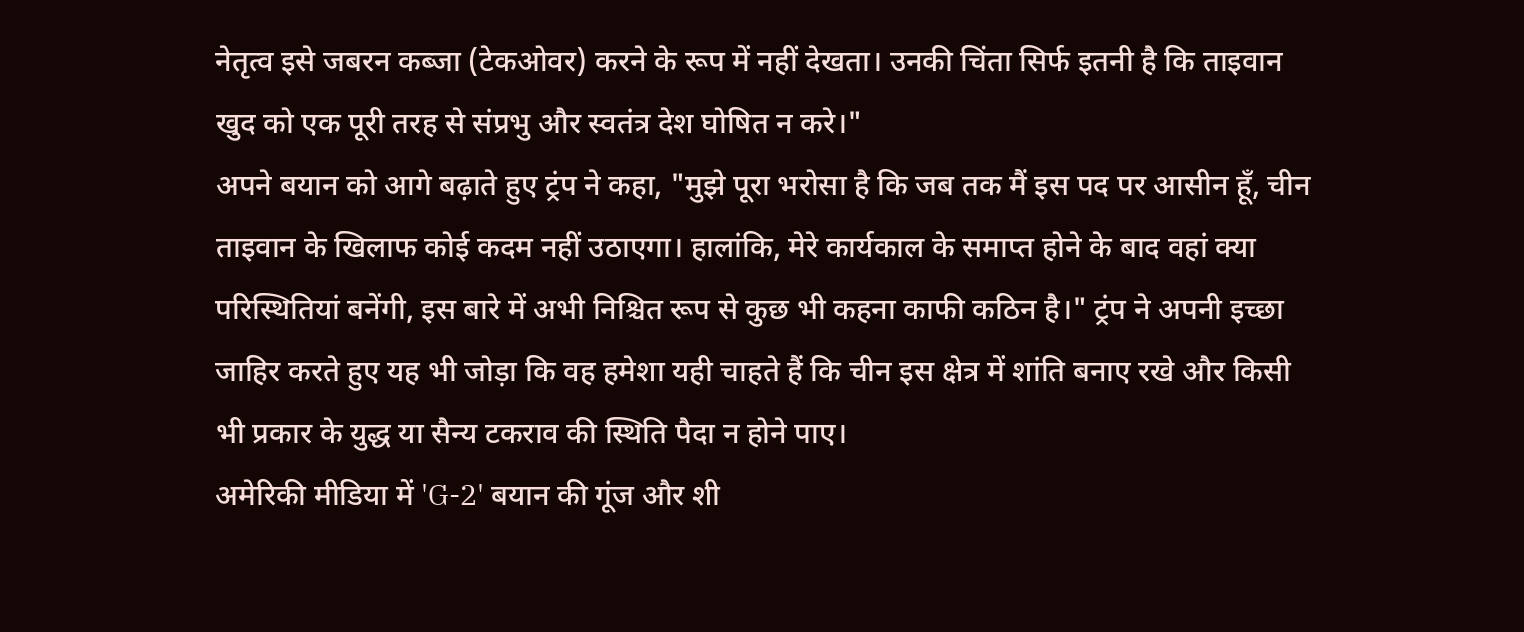नेतृत्व इसे जबरन कब्जा (टेकओवर) करने के रूप में नहीं देखता। उनकी चिंता सिर्फ इतनी है कि ताइवान खुद को एक पूरी तरह से संप्रभु और स्वतंत्र देश घोषित न करे।"
अपने बयान को आगे बढ़ाते हुए ट्रंप ने कहा, "मुझे पूरा भरोसा है कि जब तक मैं इस पद पर आसीन हूँ, चीन ताइवान के खिलाफ कोई कदम नहीं उठाएगा। हालांकि, मेरे कार्यकाल के समाप्त होने के बाद वहां क्या परिस्थितियां बनेंगी, इस बारे में अभी निश्चित रूप से कुछ भी कहना काफी कठिन है।" ट्रंप ने अपनी इच्छा जाहिर करते हुए यह भी जोड़ा कि वह हमेशा यही चाहते हैं कि चीन इस क्षेत्र में शांति बनाए रखे और किसी भी प्रकार के युद्ध या सैन्य टकराव की स्थिति पैदा न होने पाए।
अमेरिकी मीडिया में 'G-2' बयान की गूंज और शी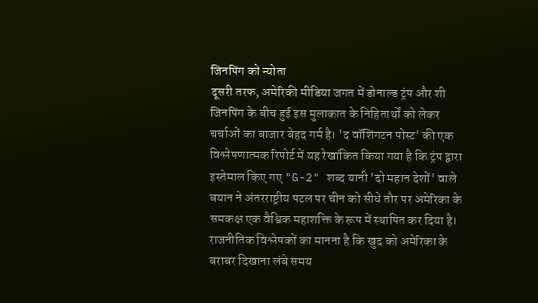जिनपिंग को न्योता
दूसरी तरफ, अमेरिकी मीडिया जगत में डोनाल्ड ट्रंप और शी जिनपिंग के बीच हुई इस मुलाकात के निहितार्थों को लेकर चर्चाओं का बाजार बेहद गर्म है। 'द वॉशिंगटन पोस्ट' की एक विश्लेषणात्मक रिपोर्ट में यह रेखांकित किया गया है कि ट्रंप द्वारा इस्तेमाल किए गए "G-2" शब्द यानी 'दो महान देशों' वाले बयान ने अंतरराष्ट्रीय पटल पर चीन को सीधे तौर पर अमेरिका के समकक्ष एक वैश्विक महाशक्ति के रूप में स्थापित कर दिया है। राजनीतिक विश्लेषकों का मानना है कि खुद को अमेरिका के बराबर दिखाना लंबे समय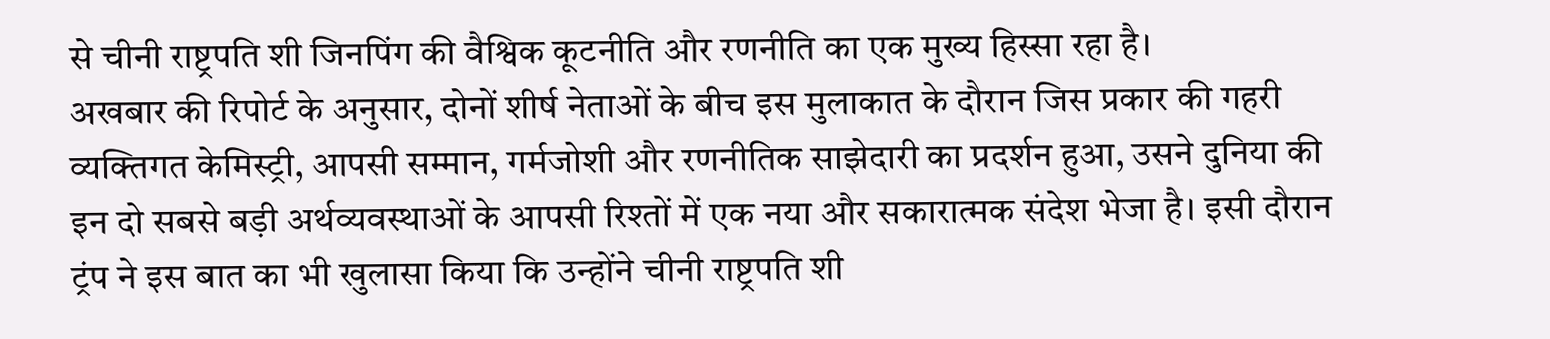से चीनी राष्ट्रपति शी जिनपिंग की वैश्विक कूटनीति और रणनीति का एक मुख्य हिस्सा रहा है।
अखबार की रिपोर्ट के अनुसार, दोनों शीर्ष नेताओं के बीच इस मुलाकात के दौरान जिस प्रकार की गहरी व्यक्तिगत केमिस्ट्री, आपसी सम्मान, गर्मजोशी और रणनीतिक साझेदारी का प्रदर्शन हुआ, उसने दुनिया की इन दो सबसे बड़ी अर्थव्यवस्थाओं के आपसी रिश्तों में एक नया और सकारात्मक संदेश भेजा है। इसी दौरान ट्रंप ने इस बात का भी खुलासा किया कि उन्होंने चीनी राष्ट्रपति शी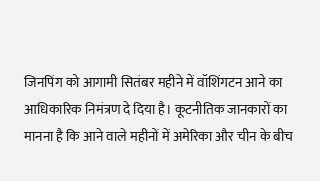जिनपिंग को आगामी सितंबर महीने में वॉशिंगटन आने का आधिकारिक निमंत्रण दे दिया है। कूटनीतिक जानकारों का मानना है कि आने वाले महीनों में अमेरिका और चीन के बीच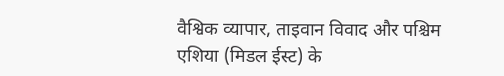वैश्विक व्यापार, ताइवान विवाद और पश्चिम एशिया (मिडल ईस्ट) के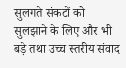सुलगते संकटों को सुलझाने के लिए और भी बड़े तथा उच्च स्तरीय संवाद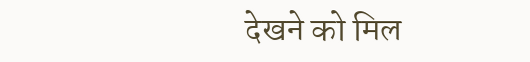देखने को मिल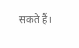सकते हैं।